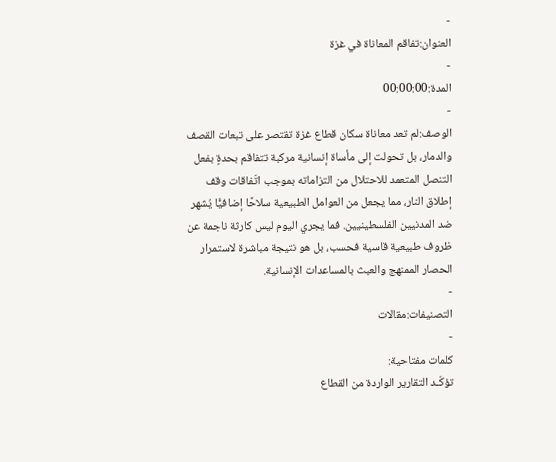-
العنوان:تفاقم المعاناة في غزة
-
المدة:00:00:00
-
الوصف:لم تعد معاناة سكان قطاع غزة تقتصر على تبعات القصف والدمار، بل تحولت إلى مأساة إنسانية مركبة تتفاقم بحدةٍ بفعل التنصل المتعمد للاحتلال من التزاماته بموجب اتّفاقات وقف إطلاق النار، مما يجعل من العوامل الطبيعية سلاحًا إضافيًّا يُشهر ضد المدنيين الفلسطينيين. فما يجري اليوم ليس كارثة ناجمة عن ظروف طبيعية قاسية فحسب، بل هو نتيجة مباشرة لاستمرار الحصار الممنهج والعبث بالمساعدات الإنسانية.
-
التصنيفات:مقالات
-
كلمات مفتاحية:
تؤكّـد التقارير الواردة من القطاع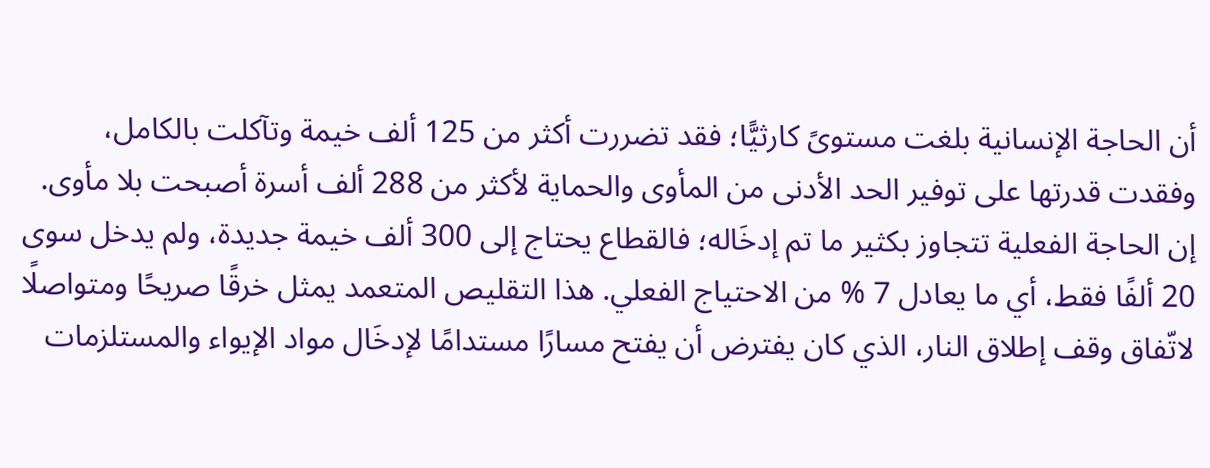أن الحاجة الإنسانية بلغت مستوىً كارثيًّا؛ فقد تضررت أكثر من 125 ألف خيمة وتآكلت بالكامل، وفقدت قدرتها على توفير الحد الأدنى من المأوى والحماية لأكثر من 288 ألف أسرة أصبحت بلا مأوى. إن الحاجة الفعلية تتجاوز بكثير ما تم إدخَاله؛ فالقطاع يحتاج إلى 300 ألف خيمة جديدة، ولم يدخل سوى 20 ألفًا فقط، أي ما يعادل 7 % من الاحتياج الفعلي. هذا التقليص المتعمد يمثل خرقًا صريحًا ومتواصلًا لاتّفاق وقف إطلاق النار، الذي كان يفترض أن يفتح مسارًا مستدامًا لإدخَال مواد الإيواء والمستلزمات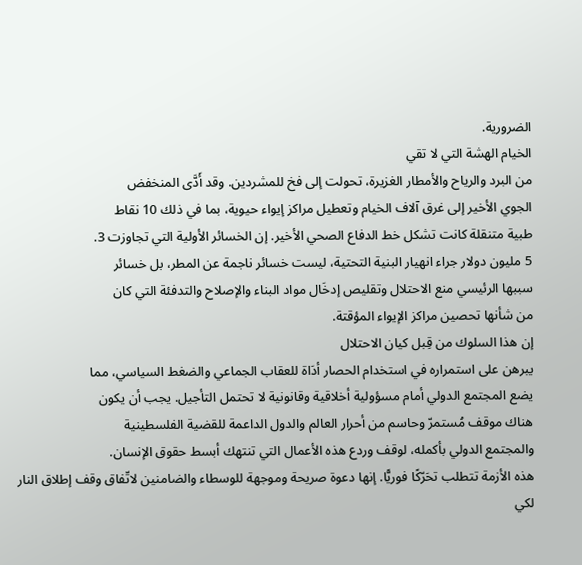الضرورية.
الخيام الهشة التي لا تقي
من البرد والرياح والأمطار الغزيرة، تحولت إلى فخ للمشردين. وقد أَدَّى المنخفض
الجوي الأخير إلى غرق آلاف الخيام وتعطيل مراكز إيواء حيوية، بما في ذلك 10 نقاط
طبية متنقلة كانت تشكل خط الدفاع الصحي الأخير. إن الخسائر الأولية التي تجاوزت 3.
5 مليون دولار جراء انهيار البنية التحتية، ليست خسائر ناجمة عن المطر، بل خسائر
سببها الرئيسي منع الاحتلال وتقليص إدخَال مواد البناء والإصلاح والتدفئة التي كان
من شأنها تحصين مراكز الإيواء المؤقتة.
إن هذا السلوك من قِبل كيان الاحتلال
يبرهن على استمراره في استخدام الحصار أدَاة للعقاب الجماعي والضغط السياسي، مما
يضع المجتمع الدولي أمام مسؤولية أخلاقية وقانونية لا تحتمل التأجيل. يجب أن يكون
هناك موقف مُستمرّ وحاسم من أحرار العالم والدول الداعمة للقضية الفلسطينية
والمجتمع الدولي بأكمله، لوقف وردع هذه الأعمال التي تنتهك أبسط حقوق الإنسان.
هذه الأزمة تتطلب تحَرّكًا فوريًّا. إنها دعوة صريحة وموجهة للوسطاء والضامنين لاتّفاق وقف إطلاق النار لكي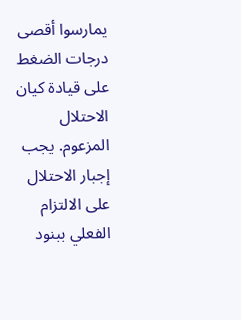يمارسوا أقصى درجات الضغط على قيادة كيان الاحتلال المزعوم. يجب إجبار الاحتلال على الالتزام الفعلي ببنود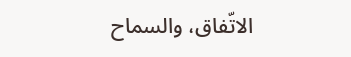الاتّفاق، والسماح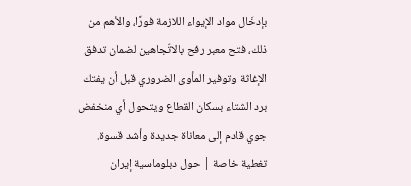بإدخَال مواد الإيواء اللازمة فورًا، والأهم من ذلك، فتح معبر رفح بالاتّجاهين لضمان تدفق الإغاثة وتوفير المأوى الضروري قبل أن يفتك برد الشتاء بسكان القطاع ويتحول أي منخفض جوي قادم إلى معاناة جديدة وأشد قسوة.
تغطية خاصة | حول دبلوماسية إيران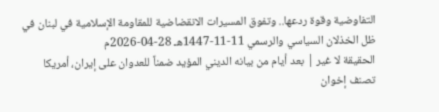التفاوضية وقوة ردعها.. وتفوق المسيرات الانقضاضية للمقاومة الإسلامية في لبنان في ظل الخذلان السياسي والرسمي 11-11-1447هـ 28-04-2026م
الحقيقة لا غير | بعد أيام من بيانه الديني المؤيد ضمناً للعدوان على إيران، أمريكا تصنف إخوان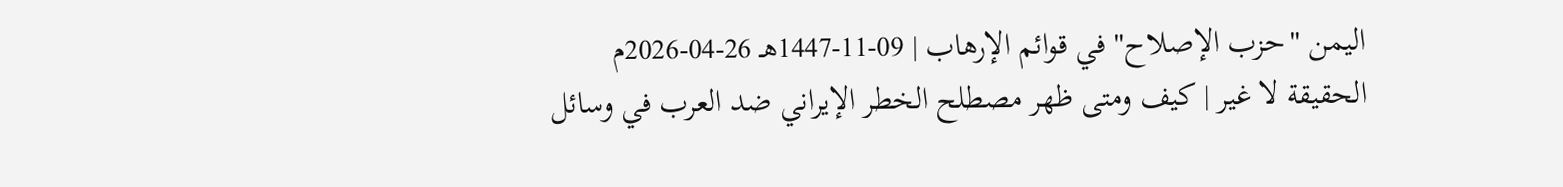اليمن "حزب الإصلاح" في قوائم الإرهاب | 09-11-1447هـ 26-04-2026م
الحقيقة لا غير | كيف ومتى ظهر مصطلح الخطر الإيراني ضد العرب في وسائل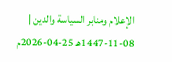الإعلام ومنابر السياسة والدين | 08-11-1447هـ 25-04-2026م